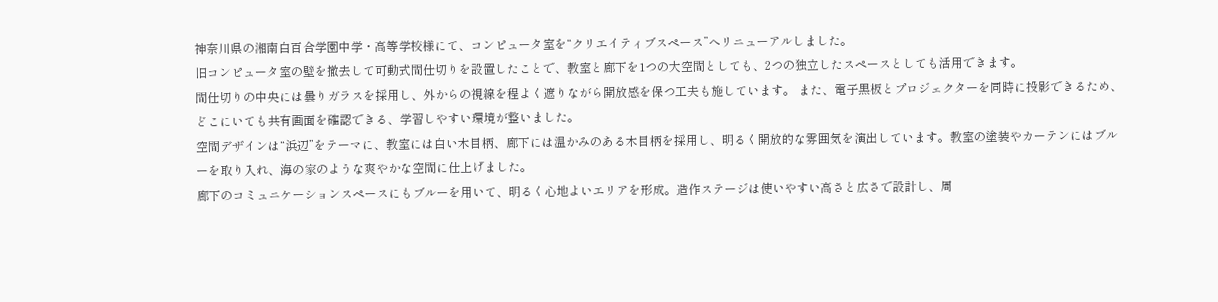神奈川県の湘南白百合学園中学・高等学校様にて、コンピュータ室を“クリエイティブスペース”へリニューアルしました。
旧コンピュータ室の壁を撤去して可動式間仕切りを設置したことで、教室と廊下を1つの大空間としても、2つの独立したスペースとしても活用できます。
間仕切りの中央には曇りガラスを採用し、外からの視線を程よく遮りながら開放感を保つ工夫も施しています。 また、電子黒板とプロジェクターを同時に投影できるため、どこにいても共有画面を確認できる、学習しやすい環境が整いました。
空間デザインは“浜辺”をテーマに、教室には白い木目柄、廊下には温かみのある木目柄を採用し、明るく開放的な雰囲気を演出しています。教室の塗装やカーテンにはブルーを取り入れ、海の家のような爽やかな空間に仕上げました。
廊下のコミュニケーションスペースにもブルーを用いて、明るく心地よいエリアを形成。造作ステージは使いやすい高さと広さで設計し、周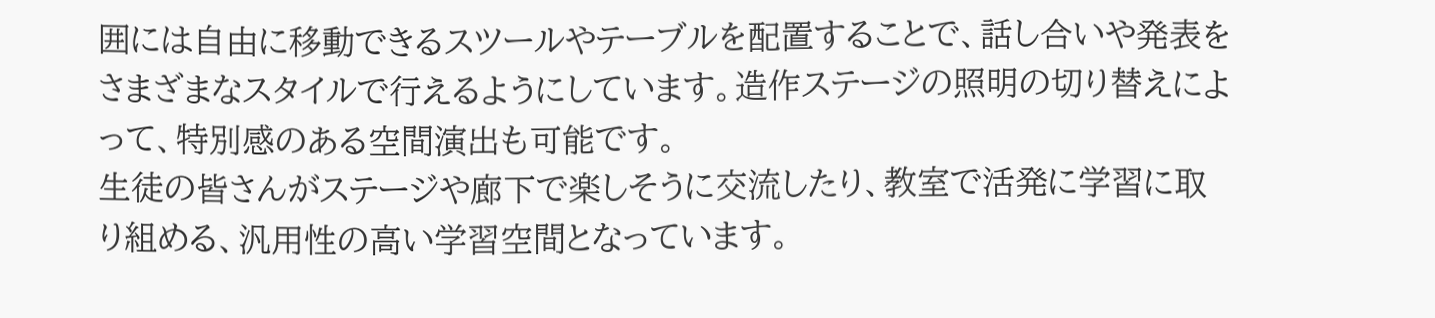囲には自由に移動できるスツールやテーブルを配置することで、話し合いや発表をさまざまなスタイルで行えるようにしています。造作ステージの照明の切り替えによって、特別感のある空間演出も可能です。
生徒の皆さんがステージや廊下で楽しそうに交流したり、教室で活発に学習に取り組める、汎用性の高い学習空間となっています。